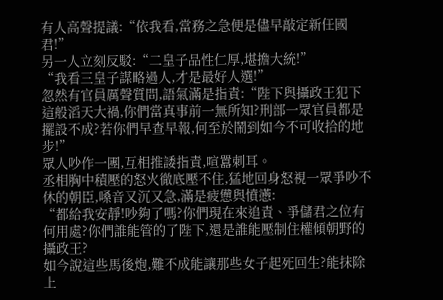有人高聲提議:“依我看,當務之急便是儘早敲定新任國君!”
另一人立刻反駁:“二皇子品性仁厚,堪擔大統!”
“我看三皇子謀略過人,才是最好人選!”
忽然有官員厲聲質問,語氣滿是指責:“陛下與攝政王犯下這般滔天大禍,你們當真事前一無所知?刑部一眾官員都是擺設不成?若你們早查早報,何至於鬧到如今不可收拾的地步!”
眾人吵作一團,互相推諉指責,喧囂刺耳。
丞相胸中積壓的怒火徹底壓不住,猛地回身怒視一眾爭吵不休的朝臣,嗓音又沉又急,滿是疲憊與憤懣:
“都給我安靜!吵夠了嗎?你們現在來追責、爭儲君之位有何用處?你們誰能管的了陛下,還是誰能壓制住權傾朝野的攝政王?
如今說這些馬後炮,難不成能讓那些女子起死回生?能抹除上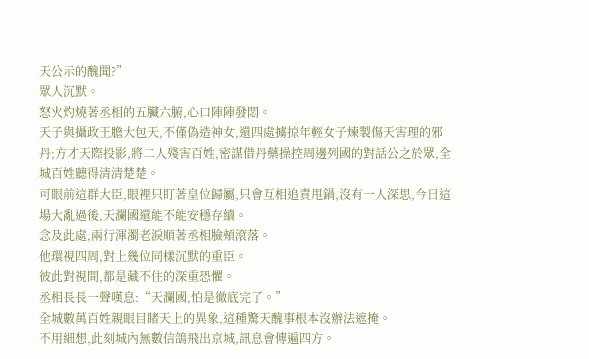天公示的醜聞?”
眾人沉默。
怒火灼燒著丞相的五臟六腑,心口陣陣發悶。
天子與攝政王膽大包天,不僅偽造神女,還四處擄掠年輕女子煉製傷天害理的邪丹;方才天際投影,將二人殘害百姓,密謀借丹藥操控周邊列國的對話公之於眾,全城百姓聽得清清楚楚。
可眼前這群大臣,眼裡只盯著皇位歸屬,只會互相追責甩鍋,沒有一人深思,今日這場大亂過後,天瀾國還能不能安穩存續。
念及此處,兩行渾濁老淚順著丞相臉頰滾落。
他環視四周,對上幾位同樣沉默的重臣。
彼此對視間,都是藏不住的深重恐懼。
丞相長長一聲嘆息:“天瀾國,怕是徹底完了。”
全城數萬百姓親眼目睹天上的異象,這種驚天醜事根本沒辦法遮掩。
不用細想,此刻城內無數信鴿飛出京城,訊息會傳遍四方。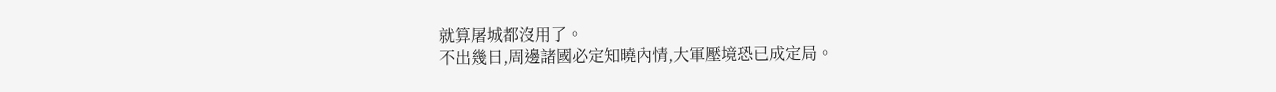就算屠城都沒用了。
不出幾日,周邊諸國必定知曉內情,大軍壓境恐已成定局。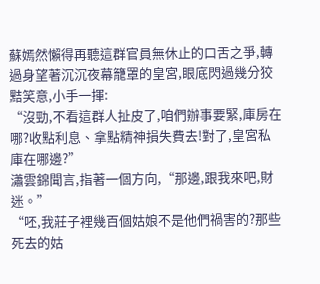蘇嫣然懶得再聽這群官員無休止的口舌之爭,轉過身望著沉沉夜幕籠罩的皇宮,眼底閃過幾分狡黠笑意,小手一揮:
“沒勁,不看這群人扯皮了,咱們辦事要緊,庫房在哪?收點利息、拿點精神損失費去!對了,皇宮私庫在哪邊?”
瀟雲錦聞言,指著一個方向,“那邊,跟我來吧,財迷。”
“呸,我莊子裡幾百個姑娘不是他們禍害的?那些死去的姑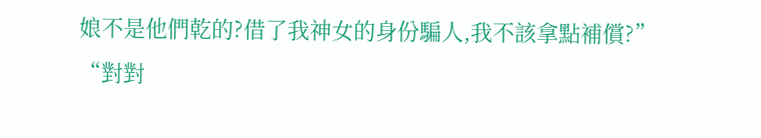娘不是他們乾的?借了我神女的身份騙人,我不該拿點補償?”
“對對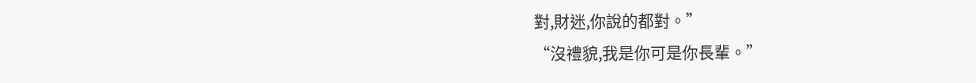對,財迷,你說的都對。”
“沒禮貌,我是你可是你長輩。”